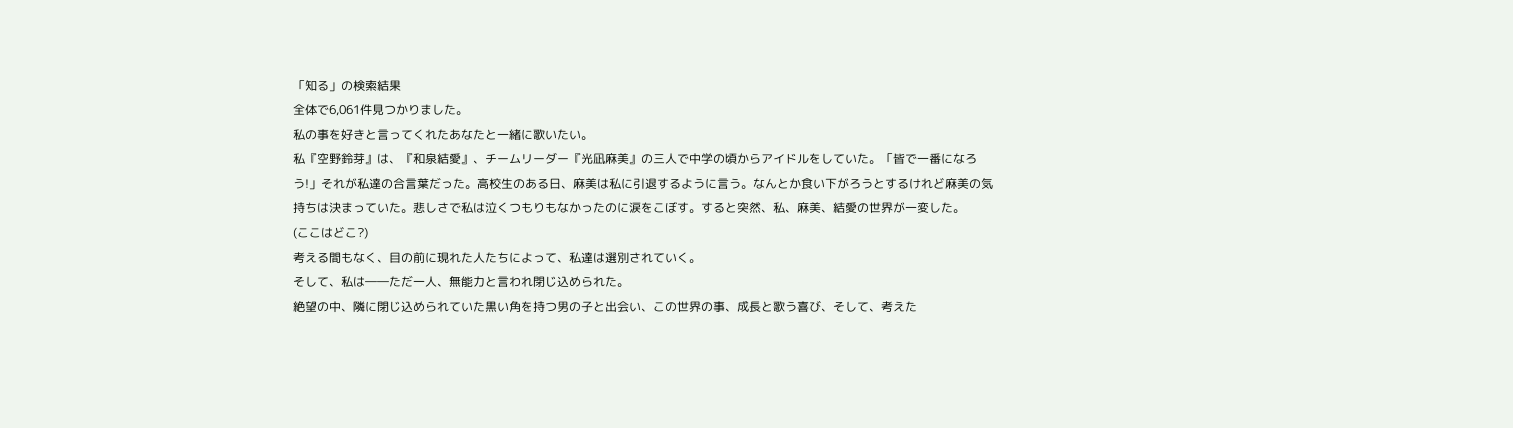「知る」の検索結果
全体で6,061件見つかりました。
私の事を好きと言ってくれたあなたと一緒に歌いたい。
私『空野鈴芽』は、『和泉結愛』、チームリーダー『光凪麻美』の三人で中学の頃からアイドルをしていた。「皆で一番になろう!」それが私達の合言葉だった。高校生のある日、麻美は私に引退するように言う。なんとか食い下がろうとするけれど麻美の気持ちは決まっていた。悲しさで私は泣くつもりもなかったのに涙をこぼす。すると突然、私、麻美、結愛の世界が一変した。
(ここはどこ?)
考える間もなく、目の前に現れた人たちによって、私達は選別されていく。
そして、私は――ただ一人、無能力と言われ閉じ込められた。
絶望の中、隣に閉じ込められていた黒い角を持つ男の子と出会い、この世界の事、成長と歌う喜び、そして、考えた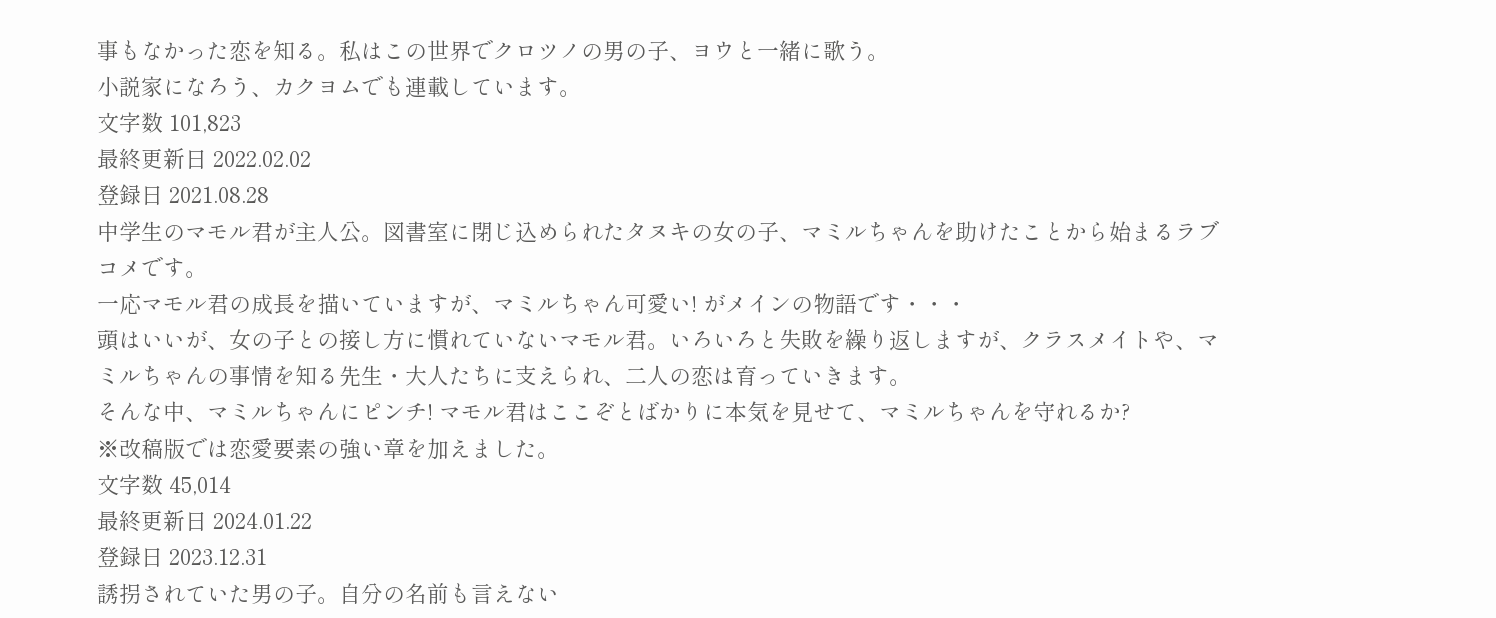事もなかった恋を知る。私はこの世界でクロツノの男の子、ヨウと一緒に歌う。
小説家になろう、カクヨムでも連載しています。
文字数 101,823
最終更新日 2022.02.02
登録日 2021.08.28
中学生のマモル君が主人公。図書室に閉じ込められたタヌキの女の子、マミルちゃんを助けたことから始まるラブコメです。
一応マモル君の成長を描いていますが、マミルちゃん可愛い! がメインの物語です・・・
頭はいいが、女の子との接し方に慣れていないマモル君。いろいろと失敗を繰り返しますが、クラスメイトや、マミルちゃんの事情を知る先生・大人たちに支えられ、二人の恋は育っていきます。
そんな中、マミルちゃんにピンチ! マモル君はここぞとばかりに本気を見せて、マミルちゃんを守れるか?
※改稿版では恋愛要素の強い章を加えました。
文字数 45,014
最終更新日 2024.01.22
登録日 2023.12.31
誘拐されていた男の子。自分の名前も言えない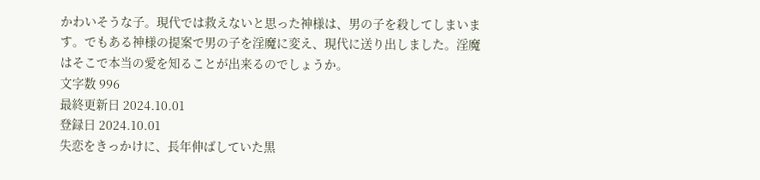かわいそうな子。現代では救えないと思った神様は、男の子を殺してしまいます。でもある神様の提案で男の子を淫魔に変え、現代に送り出しました。淫魔はそこで本当の愛を知ることが出来るのでしょうか。
文字数 996
最終更新日 2024.10.01
登録日 2024.10.01
失恋をきっかけに、長年伸ばしていた黒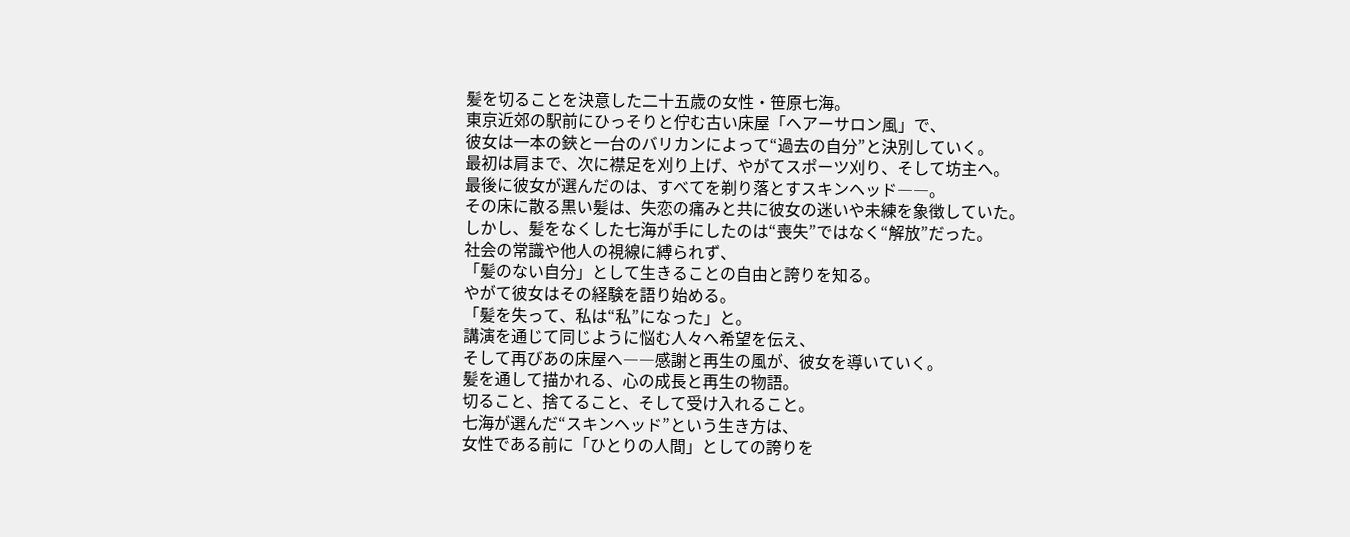髪を切ることを決意した二十五歳の女性・笹原七海。
東京近郊の駅前にひっそりと佇む古い床屋「ヘアーサロン風」で、
彼女は一本の鋏と一台のバリカンによって“過去の自分”と決別していく。
最初は肩まで、次に襟足を刈り上げ、やがてスポーツ刈り、そして坊主へ。
最後に彼女が選んだのは、すべてを剃り落とすスキンヘッド――。
その床に散る黒い髪は、失恋の痛みと共に彼女の迷いや未練を象徴していた。
しかし、髪をなくした七海が手にしたのは“喪失”ではなく“解放”だった。
社会の常識や他人の視線に縛られず、
「髪のない自分」として生きることの自由と誇りを知る。
やがて彼女はその経験を語り始める。
「髪を失って、私は“私”になった」と。
講演を通じて同じように悩む人々へ希望を伝え、
そして再びあの床屋へ――感謝と再生の風が、彼女を導いていく。
髪を通して描かれる、心の成長と再生の物語。
切ること、捨てること、そして受け入れること。
七海が選んだ“スキンヘッド”という生き方は、
女性である前に「ひとりの人間」としての誇りを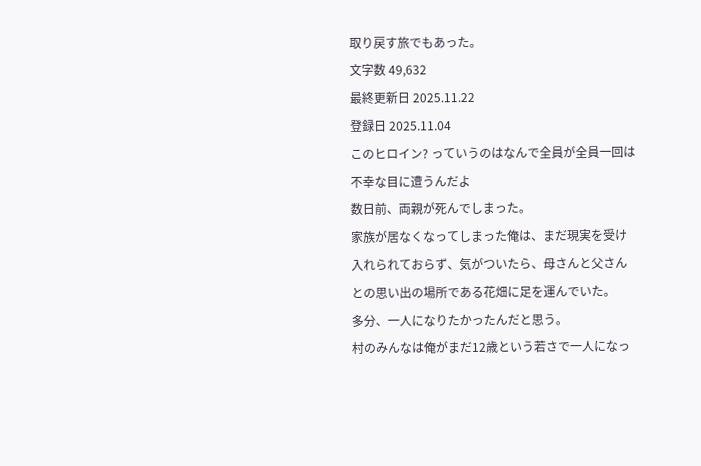取り戻す旅でもあった。
文字数 49,632
最終更新日 2025.11.22
登録日 2025.11.04
このヒロイン? っていうのはなんで全員が全員一回は不幸な目に遭うんだよ
数日前、両親が死んでしまった。
家族が居なくなってしまった俺は、まだ現実を受け入れられておらず、気がついたら、母さんと父さんとの思い出の場所である花畑に足を運んでいた。
多分、一人になりたかったんだと思う。
村のみんなは俺がまだ12歳という若さで一人になっ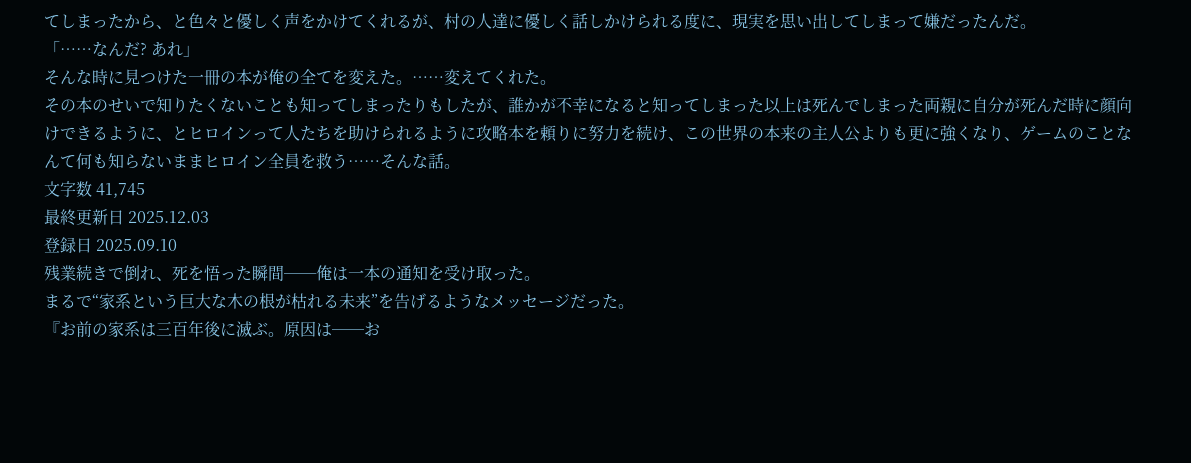てしまったから、と色々と優しく声をかけてくれるが、村の人達に優しく話しかけられる度に、現実を思い出してしまって嫌だったんだ。
「……なんだ? あれ」
そんな時に見つけた一冊の本が俺の全てを変えた。……変えてくれた。
その本のせいで知りたくないことも知ってしまったりもしたが、誰かが不幸になると知ってしまった以上は死んでしまった両親に自分が死んだ時に顔向けできるように、とヒロインって人たちを助けられるように攻略本を頼りに努力を続け、この世界の本来の主人公よりも更に強くなり、ゲームのことなんて何も知らないままヒロイン全員を救う……そんな話。
文字数 41,745
最終更新日 2025.12.03
登録日 2025.09.10
残業続きで倒れ、死を悟った瞬間──俺は一本の通知を受け取った。
まるで“家系という巨大な木の根が枯れる未来”を告げるようなメッセージだった。
『お前の家系は三百年後に滅ぶ。原因は──お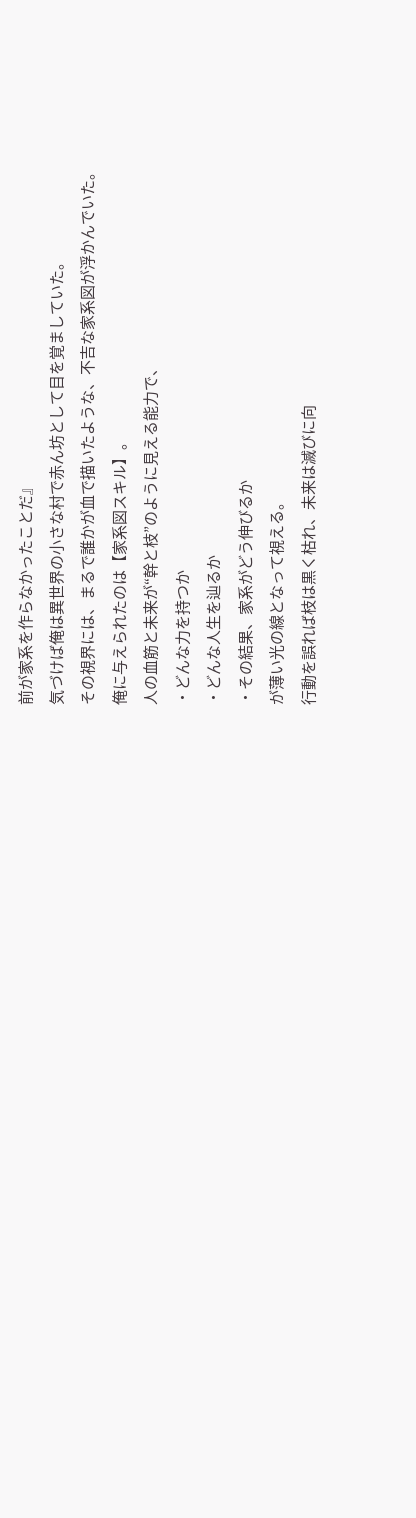前が家系を作らなかったことだ』
気づけば俺は異世界の小さな村で赤ん坊として目を覚ましていた。
その視界には、まるで誰かが血で描いたような、不吉な家系図が浮かんでいた。
俺に与えられたのは【家系図スキル】。
人の血筋と未来が“幹と枝”のように見える能力で、
・どんな力を持つか
・どんな人生を辿るか
・その結果、家系がどう伸びるか
が薄い光の線となって視える。
行動を誤れば枝は黒く枯れ、未来は滅びに向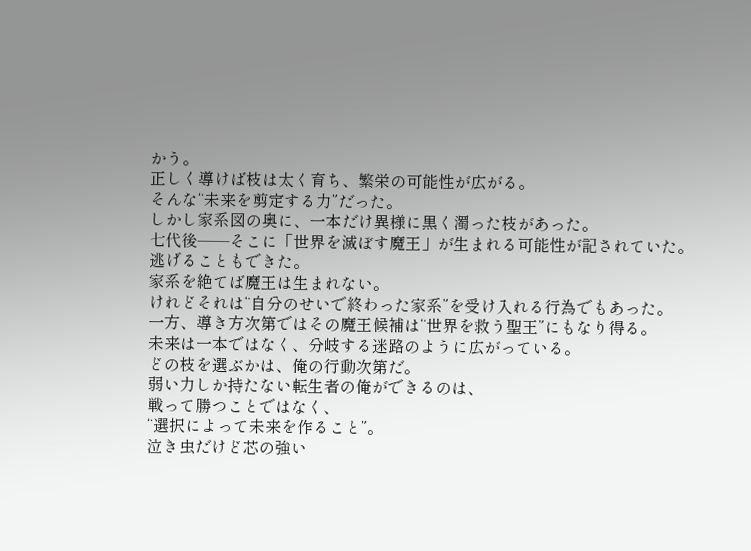かう。
正しく導けば枝は太く育ち、繁栄の可能性が広がる。
そんな“未来を剪定する力”だった。
しかし家系図の奥に、一本だけ異様に黒く濁った枝があった。
七代後──そこに「世界を滅ぼす魔王」が生まれる可能性が記されていた。
逃げることもできた。
家系を絶てば魔王は生まれない。
けれどそれは“自分のせいで終わった家系”を受け入れる行為でもあった。
一方、導き方次第ではその魔王候補は“世界を救う聖王”にもなり得る。
未来は一本ではなく、分岐する迷路のように広がっている。
どの枝を選ぶかは、俺の行動次第だ。
弱い力しか持たない転生者の俺ができるのは、
戦って勝つことではなく、
“選択によって未来を作ること”。
泣き虫だけど芯の強い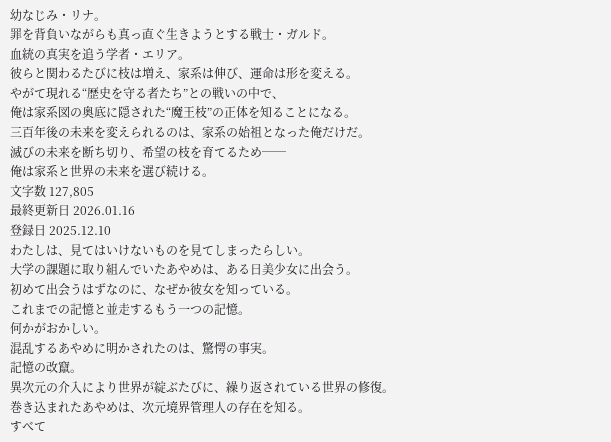幼なじみ・リナ。
罪を背負いながらも真っ直ぐ生きようとする戦士・ガルド。
血統の真実を追う学者・エリア。
彼らと関わるたびに枝は増え、家系は伸び、運命は形を変える。
やがて現れる“歴史を守る者たち”との戦いの中で、
俺は家系図の奥底に隠された“魔王枝”の正体を知ることになる。
三百年後の未来を変えられるのは、家系の始祖となった俺だけだ。
滅びの未来を断ち切り、希望の枝を育てるため──
俺は家系と世界の未来を選び続ける。
文字数 127,805
最終更新日 2026.01.16
登録日 2025.12.10
わたしは、見てはいけないものを見てしまったらしい。
大学の課題に取り組んでいたあやめは、ある日美少女に出会う。
初めて出会うはずなのに、なぜか彼女を知っている。
これまでの記憶と並走するもう一つの記憶。
何かがおかしい。
混乱するあやめに明かされたのは、驚愕の事実。
記憶の改竄。
異次元の介入により世界が綻ぶたびに、繰り返されている世界の修復。
巻き込まれたあやめは、次元境界管理人の存在を知る。
すべて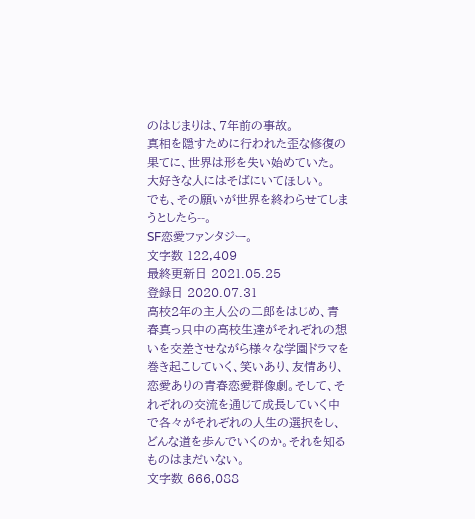のはじまりは、7年前の事故。
真相を隠すために行われた歪な修復の果てに、世界は形を失い始めていた。
大好きな人にはそばにいてほしい。
でも、その願いが世界を終わらせてしまうとしたら--。
SF恋愛ファンタジー。
文字数 122,409
最終更新日 2021.05.25
登録日 2020.07.31
高校2年の主人公の二郎をはじめ、青春真っ只中の高校生達がそれぞれの想いを交差させながら様々な学園ドラマを巻き起こしていく、笑いあり、友情あり、恋愛ありの青春恋愛群像劇。そして、それぞれの交流を通じて成長していく中で各々がそれぞれの人生の選択をし、どんな道を歩んでいくのか。それを知るものはまだいない。
文字数 666,088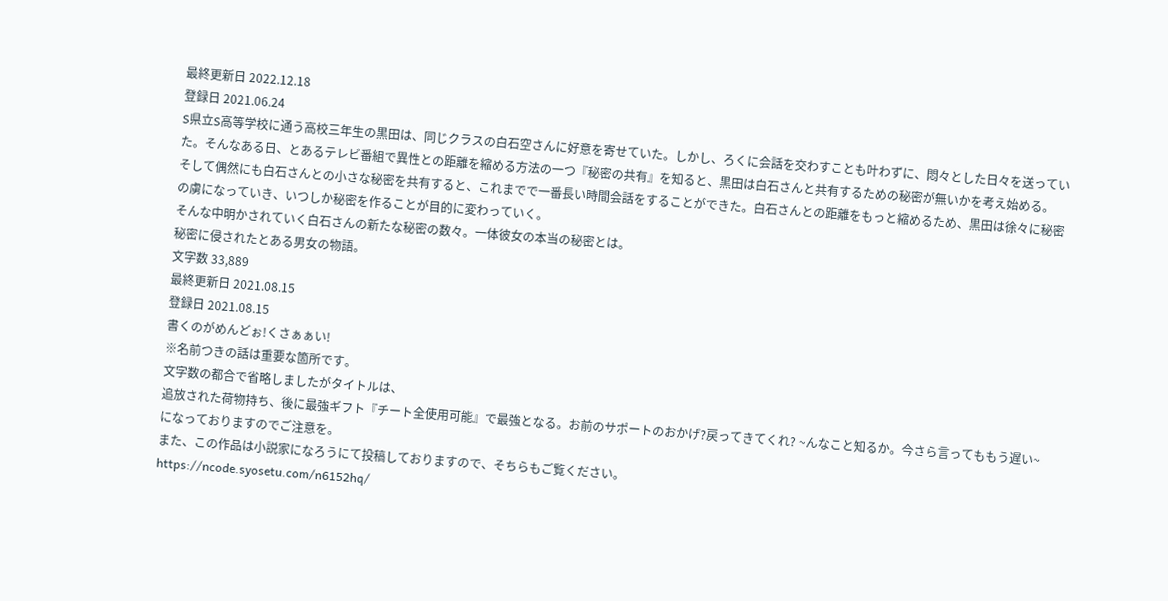最終更新日 2022.12.18
登録日 2021.06.24
S県立S高等学校に通う高校三年生の黒田は、同じクラスの白石空さんに好意を寄せていた。しかし、ろくに会話を交わすことも叶わずに、悶々とした日々を送っていた。そんなある日、とあるテレビ番組で異性との距離を縮める方法の一つ『秘密の共有』を知ると、黒田は白石さんと共有するための秘密が無いかを考え始める。
そして偶然にも白石さんとの小さな秘密を共有すると、これまでで一番長い時間会話をすることができた。白石さんとの距離をもっと縮めるため、黒田は徐々に秘密の虜になっていき、いつしか秘密を作ることが目的に変わっていく。
そんな中明かされていく白石さんの新たな秘密の数々。一体彼女の本当の秘密とは。
秘密に侵されたとある男女の物語。
文字数 33,889
最終更新日 2021.08.15
登録日 2021.08.15
書くのがめんどぉ!くさぁぁい!
※名前つきの話は重要な箇所です。
文字数の都合で省略しましたがタイトルは、
追放された荷物持ち、後に最強ギフト『チート全使用可能』で最強となる。お前のサポートのおかげ?戻ってきてくれ? ~んなこと知るか。今さら言ってももう遅い~
になっておりますのでご注意を。
また、この作品は小説家になろうにて投稿しておりますので、そちらもご覧ください。
https://ncode.syosetu.com/n6152hq/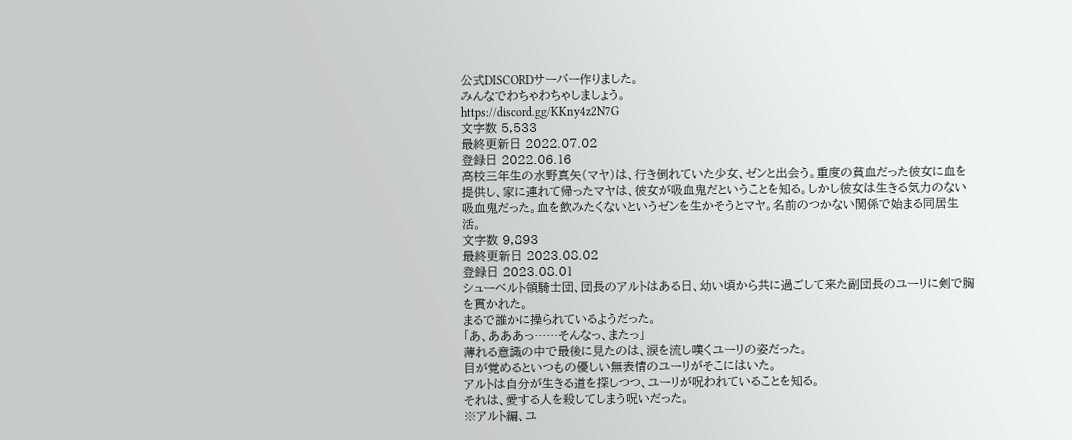公式DISCORDサーバー作りました。
みんなでわちゃわちゃしましょう。
https://discord.gg/KKny4z2N7G
文字数 5,533
最終更新日 2022.07.02
登録日 2022.06.16
高校三年生の水野真矢(マヤ)は、行き倒れていた少女、ゼンと出会う。重度の貧血だった彼女に血を提供し、家に連れて帰ったマヤは、彼女が吸血鬼だということを知る。しかし彼女は生きる気力のない吸血鬼だった。血を飲みたくないというゼンを生かそうとマヤ。名前のつかない関係で始まる同居生活。
文字数 9,893
最終更新日 2023.08.02
登録日 2023.08.01
シューベルト領騎士団、団長のアルトはある日、幼い頃から共に過ごして来た副団長のユーリに剣で胸を貫かれた。
まるで誰かに操られているようだった。
「あ、あああっ……そんなっ、またっ」
薄れる意識の中で最後に見たのは、涙を流し嘆くユーリの姿だった。
目が覚めるといつもの優しい無表情のユーリがそこにはいた。
アルトは自分が生きる道を探しつつ、ユーリが呪われていることを知る。
それは、愛する人を殺してしまう呪いだった。
※アルト編、ユ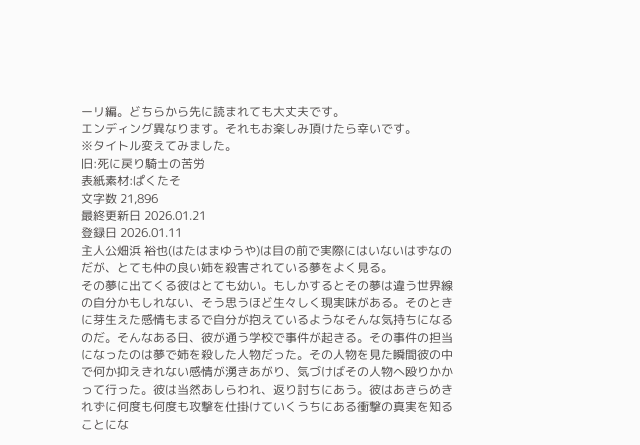ーリ編。どちらから先に読まれても大丈夫です。
エンディング異なります。それもお楽しみ頂けたら幸いです。
※タイトル変えてみました。
旧:死に戻り騎士の苦労
表紙素材:ぱくたそ
文字数 21,896
最終更新日 2026.01.21
登録日 2026.01.11
主人公畑浜 裕也(はたはまゆうや)は目の前で実際にはいないはずなのだが、とても仲の良い姉を殺害されている夢をよく見る。
その夢に出てくる彼はとても幼い。もしかするとその夢は違う世界線の自分かもしれない、そう思うほど生々しく現実味がある。そのときに芽生えた感情もまるで自分が抱えているようなそんな気持ちになるのだ。そんなある日、彼が通う学校で事件が起きる。その事件の担当になったのは夢で姉を殺した人物だった。その人物を見た瞬間彼の中で何か抑えきれない感情が湧きあがり、気づけばその人物へ殴りかかって行った。彼は当然あしらわれ、返り討ちにあう。彼はあきらめきれずに何度も何度も攻撃を仕掛けていくうちにある衝撃の真実を知ることにな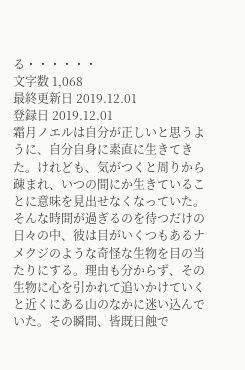る・・・・・・
文字数 1,068
最終更新日 2019.12.01
登録日 2019.12.01
霜月ノエルは自分が正しいと思うように、自分自身に素直に生きてきた。けれども、気がつくと周りから疎まれ、いつの間にか生きていることに意味を見出せなくなっていた。そんな時間が過ぎるのを待つだけの日々の中、彼は目がいくつもあるナメクジのような奇怪な生物を目の当たりにする。理由も分からず、その生物に心を引かれて追いかけていくと近くにある山のなかに迷い込んでいた。その瞬間、皆既日蝕で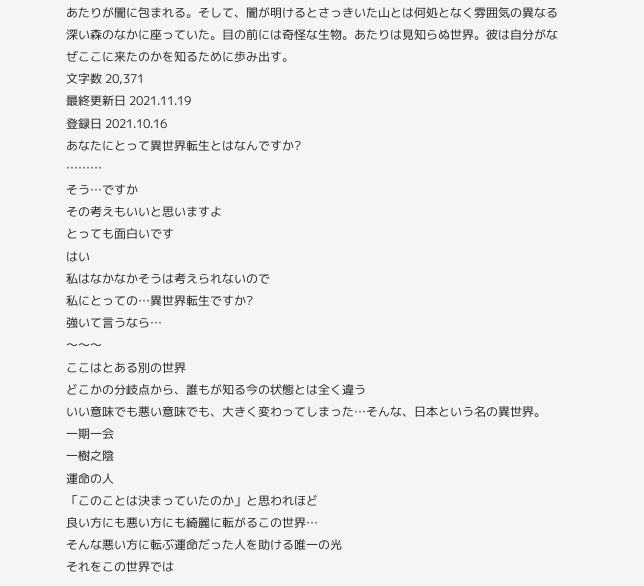あたりが闇に包まれる。そして、闇が明けるとさっきいた山とは何処となく雰囲気の異なる深い森のなかに座っていた。目の前には奇怪な生物。あたりは見知らぬ世界。彼は自分がなぜここに来たのかを知るために歩み出す。
文字数 20,371
最終更新日 2021.11.19
登録日 2021.10.16
あなたにとって異世界転生とはなんですか?
………
そう…ですか
その考えもいいと思いますよ
とっても面白いです
はい
私はなかなかそうは考えられないので
私にとっての…異世界転生ですか?
強いて言うなら…
〜〜〜
ここはとある別の世界
どこかの分岐点から、誰もが知る今の状態とは全く違う
いい意味でも悪い意味でも、大きく変わってしまった…そんな、日本という名の異世界。
一期一会
一樹之陰
運命の人
「このことは決まっていたのか」と思われほど
良い方にも悪い方にも綺麗に転がるこの世界…
そんな悪い方に転ぶ運命だった人を助ける唯一の光
それをこの世界では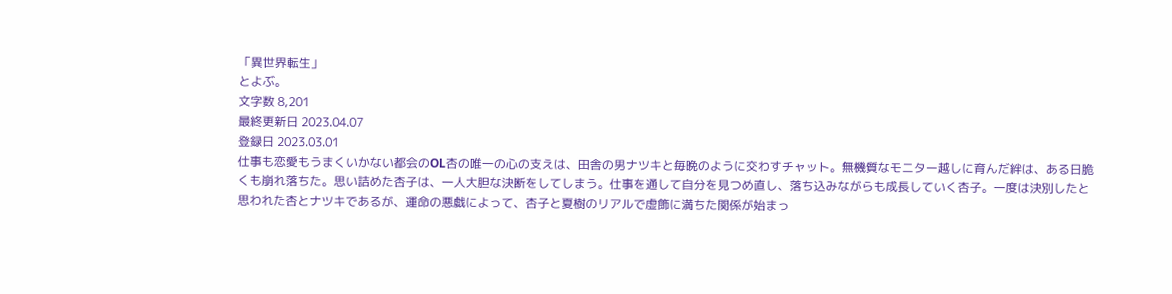「異世界転生」
とよぶ。
文字数 8,201
最終更新日 2023.04.07
登録日 2023.03.01
仕事も恋愛もうまくいかない都会のOL杏の唯一の心の支えは、田舎の男ナツキと毎晩のように交わすチャット。無機質なモニター越しに育んだ絆は、ある日脆くも崩れ落ちた。思い詰めた杏子は、一人大胆な決断をしてしまう。仕事を通して自分を見つめ直し、落ち込みながらも成長していく杏子。一度は決別したと思われた杏とナツキであるが、運命の悪戯によって、杏子と夏樹のリアルで虚飾に満ちた関係が始まっ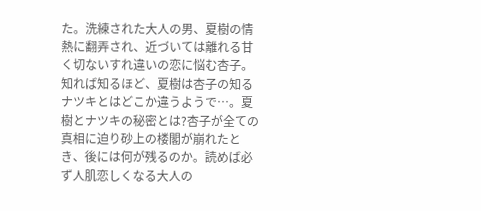た。洗練された大人の男、夏樹の情熱に翻弄され、近づいては離れる甘く切ないすれ違いの恋に悩む杏子。知れば知るほど、夏樹は杏子の知るナツキとはどこか違うようで…。夏樹とナツキの秘密とは?杏子が全ての真相に迫り砂上の楼閣が崩れたとき、後には何が残るのか。読めば必ず人肌恋しくなる大人の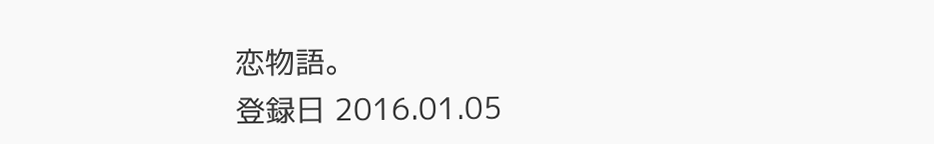恋物語。
登録日 2016.01.05